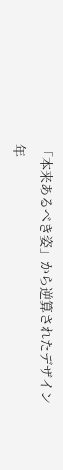「本来あるべき姿」から逆算されたデザイン
年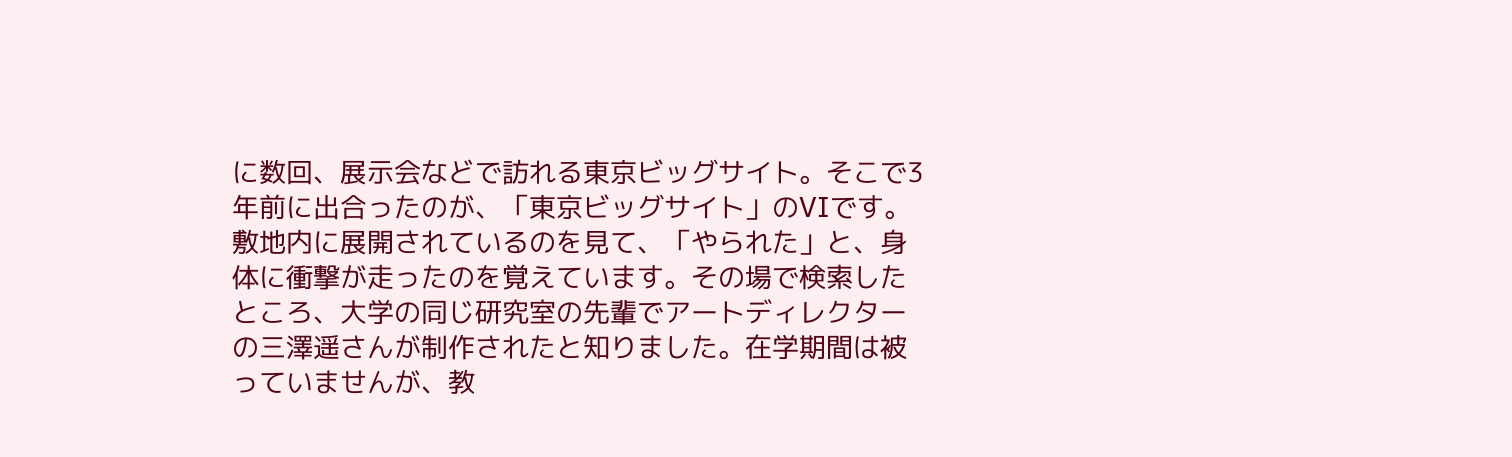に数回、展示会などで訪れる東京ビッグサイト。そこで3年前に出合ったのが、「東京ビッグサイト」のVIです。敷地内に展開されているのを見て、「やられた」と、身体に衝撃が走ったのを覚えています。その場で検索したところ、大学の同じ研究室の先輩でアートディレクターの三澤遥さんが制作されたと知りました。在学期間は被っていませんが、教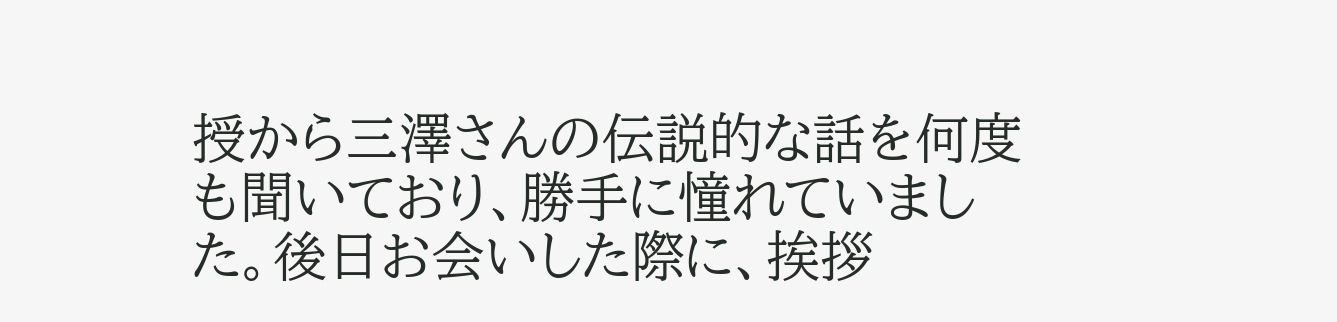授から三澤さんの伝説的な話を何度も聞いており、勝手に憧れていました。後日お会いした際に、挨拶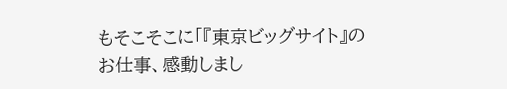もそこそこに「『東京ビッグサイト』のお仕事、感動しまし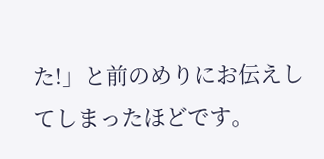た!」と前のめりにお伝えしてしまったほどです。